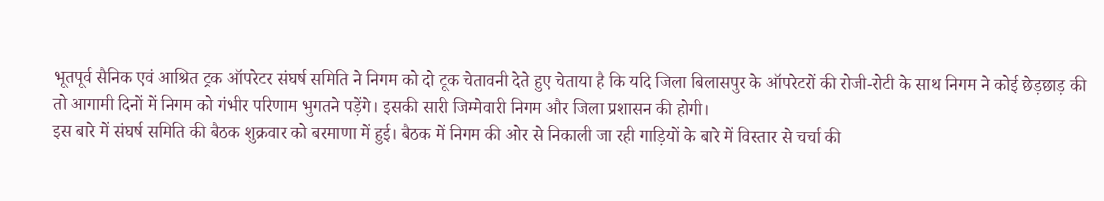भूतपूर्व सैनिक एवं आश्रित ट्रक ऑपरेटर संघर्ष समिति ने निगम को दो टूक चेतावनी देते हुए चेताया है कि यदि जिला बिलासपुर के ऑपरेटरों की रोजी-रोटी के साथ निगम ने कोई छेड़छाड़ की तो आगामी दिनों में निगम को गंभीर परिणाम भुगतने पड़ेंगे। इसकी सारी जिम्मेवारी निगम और जिला प्रशासन की होगी।
इस बारे में संघर्ष समिति की बैठक शुक्रवार को बरमाणा में हुई। बैठक में निगम की ओर से निकाली जा रही गाड़ियों के बारे में विस्तार से चर्चा की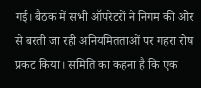गई। बैठक में सभी ऑपरेटरों ने निगम की ओर से बरती जा रही अनियमितताओं पर गहरा रोष प्रकट किया। समिति का कहना है कि एक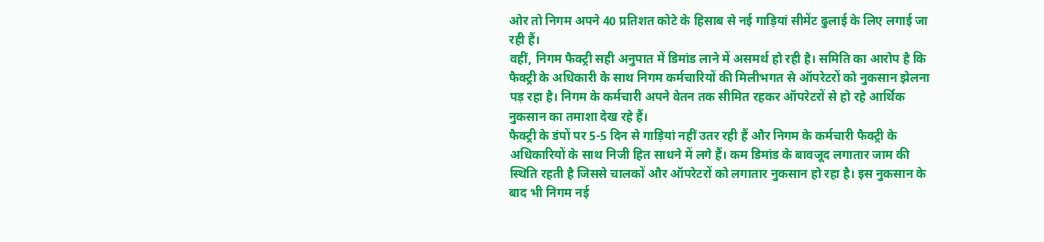ओर तो निगम अपने 40 प्रतिशत कोटे के हिसाब से नई गाड़ियां सीमेंट ढुलाई के लिए लगाई जा रही हैं।
वहीं, निगम फैक्ट्री सही अनुपात में डिमांड लाने में असमर्थ हो रही है। समिति का आरोप है कि फैक्ट्री के अधिकारी के साथ निगम कर्मचारियों की मिलीभगत से ऑपरेटरों को नुकसान झेलना पड़ रहा है। निगम के कर्मचारी अपने वेतन तक सीमित रहकर ऑपरेटरों से हो रहे आर्थिक नुकसान का तमाशा देख रहे हैं।
फैक्ट्री के डंपों पर 5-5 दिन से गाड़ियां नहीं उतर रही हैं और निगम के कर्मचारी फैक्ट्री के अधिकारियों के साथ निजी हित साधने में लगे हैं। कम डिमांड के बावजूद लगातार जाम की स्थिति रहती है जिससे चालकों और ऑपरेटरों को लगातार नुकसान हो रहा है। इस नुकसान के बाद भी निगम नई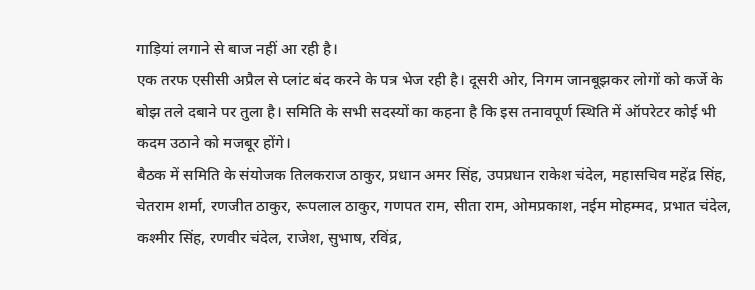गाड़ियां लगाने से बाज नहीं आ रही है।
एक तरफ एसीसी अप्रैल से प्लांट बंद करने के पत्र भेज रही है। दूसरी ओर, निगम जानबूझकर लोगों को कर्जे के बोझ तले दबाने पर तुला है। समिति के सभी सदस्यों का कहना है कि इस तनावपूर्ण स्थिति में ऑपरेटर कोई भी कदम उठाने को मजबूर होंगे।
बैठक में समिति के संयोजक तिलकराज ठाकुर, प्रधान अमर सिंह, उपप्रधान राकेश चंदेल, महासचिव महेंद्र सिंह, चेतराम शर्मा, रणजीत ठाकुर, रूपलाल ठाकुर, गणपत राम, सीता राम, ओमप्रकाश, नईम मोहम्मद, प्रभात चंदेल, कश्मीर सिंह, रणवीर चंदेल, राजेश, सुभाष, रविंद्र,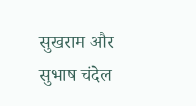सुखराम और सुभाष चंदेल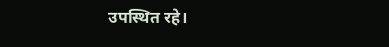उपस्थित रहे।